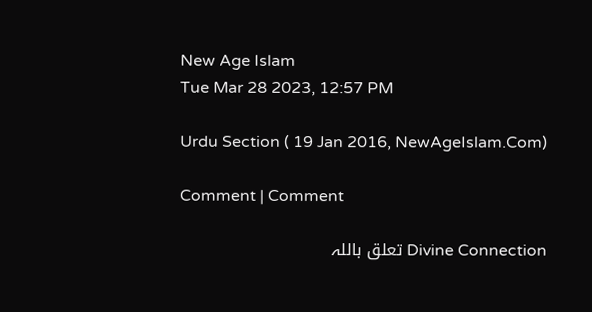New Age Islam
Tue Mar 28 2023, 12:57 PM

Urdu Section ( 19 Jan 2016, NewAgeIslam.Com)

Comment | Comment

Divine Connection تعلق باللہ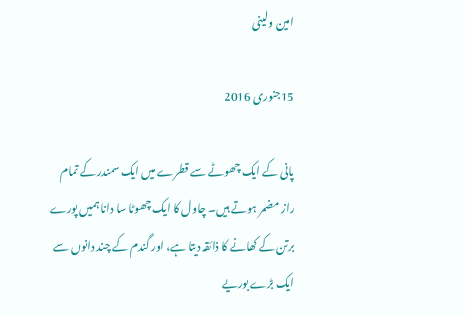امین ولینی

15جنوری 2016

پانی کے ایک چھوٹے سے قطرے میں ایک سمندر کے تمام راز مضمر ہوتے ہیں۔ چاول کا ایک چھوٹا سا دانا ہمیں پورے برتن کے کھانے کا ذائقہ دیتا ہے، اور گندم کے چند دانوں سے ایک بڑے بوریے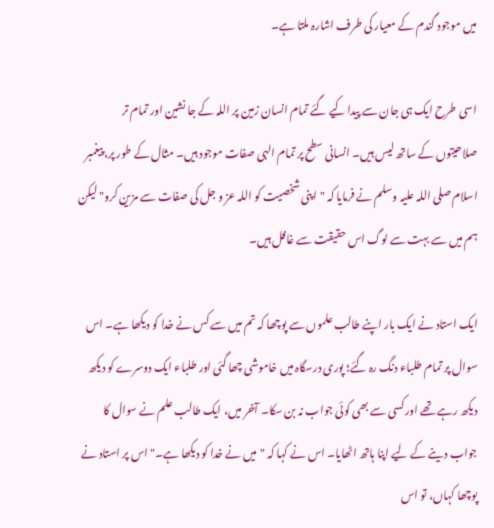میں موجود گندم کے معیار کی طرف اشارہ ملتا ہے۔

اسی طرح ایک ہی جان سے پیدا کیے گئے تمام انسان زمین پر اللہ کے جا نشین اور تمام تر صلاحیتوں کے ساتھ لیس ہیں۔ انسانی سطح پر تمام الہی صفات موجود ہیں۔ مثال کے طور پر، پیغمبر اسلام صلی اللہ علیہ وسلم نے فرمایا کہ "اپنی شخصیت کو اللہ عز و جل کی صفات سے مزین کرو" لیکن ہم میں سے بہت سے لوگ اس حقیقت سے غافل ہیں۔

ایک استاد نے ایک بار اپنے طالب علموں سے پوچھا کہ تم میں سے کس نے خدا کو دیکھا ہے۔ اس سوال پر تمام طلباء دنگ رہ گئے؛ پوری درسگاہ میں خاموشی چھا گئی اور طلباء ایک دوسرے کو دیکھ دیکھ رہے تھے اور کسی سے بھی کوئی جواب نہ بن سکا۔ آخر میں، ایک طالب علم نے سوال کا جواب دینے کے لیے اپنا ہاتھ اٹھایا۔ اس نے کہا کہ "میں نے خدا کو دیکھا ہے۔" اس پر استاد نے پوچھا کہاں، تو اس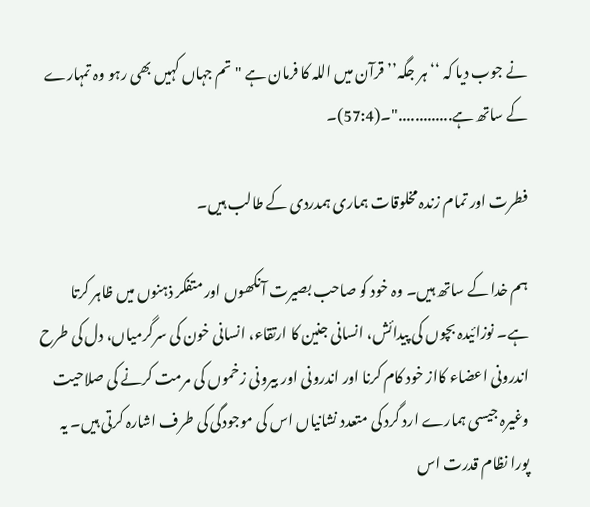نے جوب دیا کہ ‘‘ہر جگہ’’ قرآن میں اللہ کا فرمان ہے "تم جہاں کہیں بھی رہو وہ تمہارے کے ساتھ ہے............."۔(57:4)۔

فطرت اور تمام زندہ مخلوقات ہماری ہمدردی کے طالب ہیں۔

ہم خدا کے ساتھ ہیں۔ وہ خود کو صاحب بصیرت آنکھوں اور متفکر ذہنوں میں ظاہر کرتا ہے۔ نوزائیدہ بچوں کی پیدائش، انسانی جنین کا ارتقاء، انسانی خون کی سرگرمیاں، دل کی طرح اندرونی اعضاء کااز خود کام کرنا اور اندرونی اور بیرونی زخموں کی مرمت کرنے کی صلاحیت وغیرہ جیسی ہمارے ارد گرد کی متعدد نشانیاں اس کی موجودگی کی طرف اشارہ کرتی ہیں۔ یہ پورا نظام قدرت اس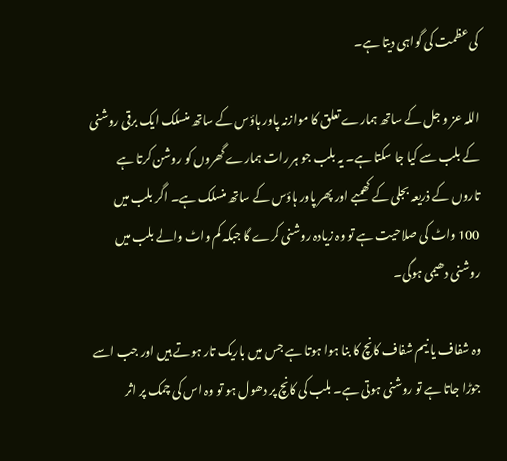کی عظمت کی گواہی دیتا ہے۔

اللہ عز و جل کے ساتھ ہمارے تعلق کا موازنہ پاور ہاؤس کے ساتھ منسلک ایک برقی روشنی کے بلب سے کیا جا سکتا ہے۔ یہ بلب جو ہر رات ہمارے گھروں کو روشن کرتا ہے تاروں کے ذریعہ بجلی کے کھمبے اور پھر پاور ہاؤس کے ساتھ منسلک ہے۔ اگر بلب میں 100 واٹ کی صلاحیت ہے تو وہ زیادہ روشنی کرے گا جبکہ کم واٹ والے بلب میں روشنی دھیمی ہوگی۔

وہ شفاف یا نیم شفاف کانچ کا بنا ہوا ہوتا ہے جس میں باریک تار ہوتے ہیں اور جب اسے جوڑا جاتا ہے تو روشنی ہوتی ہے۔ بلب کی کانچ پر دھول ہو تو وہ اس کی چمک پر اثر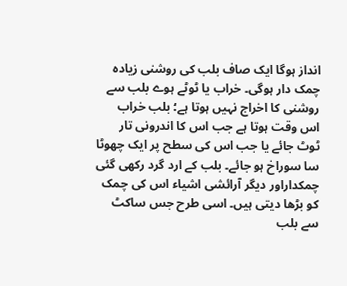انداز ہوگا ایک صاف بلب کی روشنی زیادہ چمک دار ہوگی۔ خراب یا ٹوٹے ہوے بلب سے روشنی کا اخراج نہیں ہوتا ہے؛ بلب خراب اس وقت ہوتا ہے جب اس کا اندرونی تار ٹوٹ جائے یا جب اس کی سطح پر ایک چھوٹا سا سوراخ ہو جائے۔ بلب کے ارد گرد رکھی گئی چمکداراور دیگر آرائشی اشیاء اس کی چمک کو بڑھا دیتی ہیں۔ اسی طرح جس ساکٹ سے بلب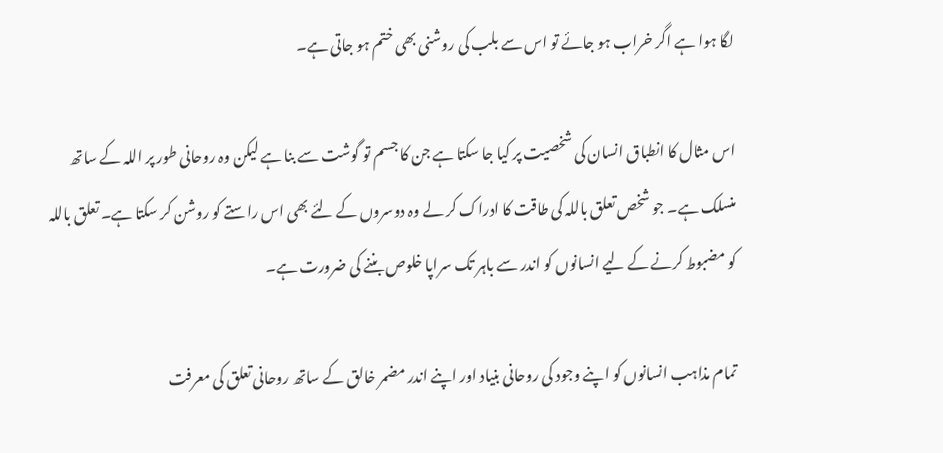لگا ہوا ہے اگر خراب ہو جائے تو اس سے بلب کی روشنی بھی ختم ہو جاتی ہے۔

اس مثال کا انطباق انسان کی شخصیت پر کیا جا سکتا ہے جن کا جسم تو گوشت سے بنا ہے لیکن وہ روحانی طور پر اللہ کے ساتھ منسلک ہے۔ جو شخص تعلق باللہ کی طاقت کا ادراک کر لے وہ دوسروں کے لئے بھی اس راستے کو روشن کر سکتا ہے۔ تعلق باللہ کو مضبوط کرنے کے لیے انسانوں کو اندر سے باہر تک سراپا خلوص بننے کی ضرورت ہے۔

تمام مذاہب انسانوں کو اپنے وجود کی روحانی بنیاد اور اپنے اندر مضمر خالق کے ساتھ روحانی تعلق کی معرفت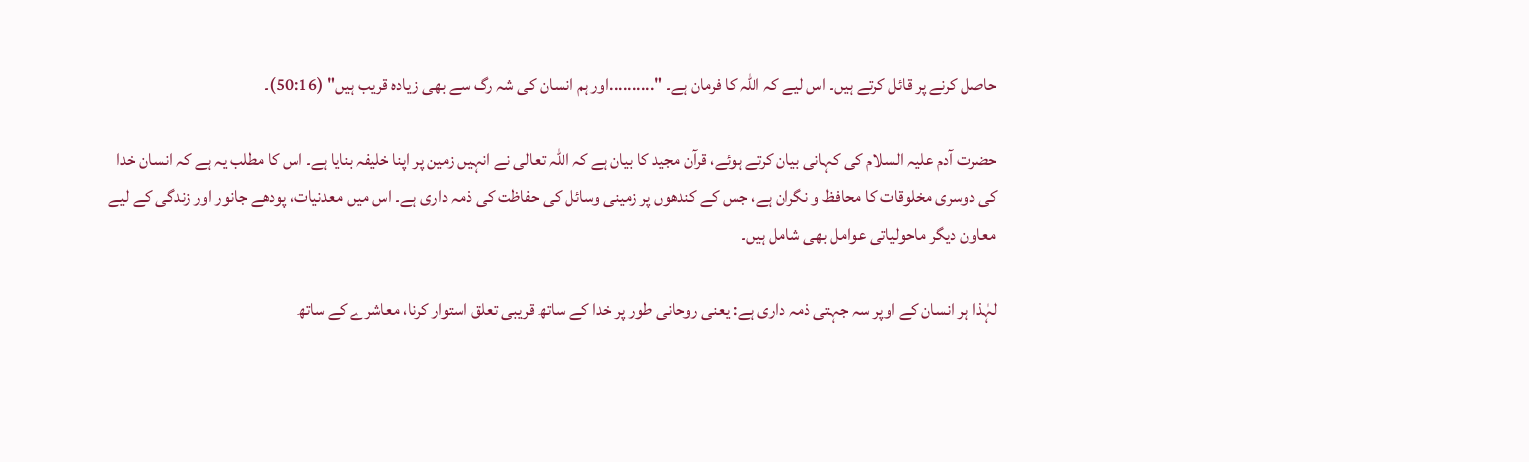حاصل کرنے پر قائل کرتے ہیں۔ اس لیے کہ اللہ کا فرمان ہے۔ "..........اور ہم انسان کی شہ رگ سے بھی زیادہ قریب ہیں" (50:16)۔

حضرت آدم علیہ السلام کی کہانی بیان کرتے ہوئے، قرآن مجید کا بیان ہے کہ اللہ تعالی نے انہیں زمین پر اپنا خلیفہ بنایا ہے۔ اس کا مطلب یہ ہے کہ انسان خدا کی دوسری مخلوقات کا محافظ و نگران ہے، جس کے کندھوں پر زمینی وسائل کی حفاظت کی ذمہ داری ہے۔ اس میں معدنیات، پودھے جانور اور زندگی کے لیے معاون دیگر ماحولیاتی عوامل بھی شامل ہیں۔

لہٰذا ہر انسان کے اوپر سہ جہتی ذمہ داری ہے: یعنی روحانی طور پر خدا کے ساتھ قریبی تعلق استوار کرنا، معاشرے کے ساتھ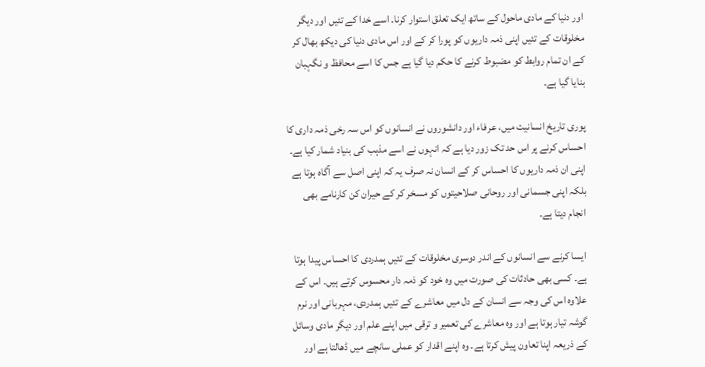اور دنیا کے مادی ماحول کے ساتھ ایک تعلق استوار کرنا۔ اسے خدا کے تئیں اور دیگر مخلوقات کے تئیں اپنی ذمہ داریوں کو پورا کر کے اور اس مادی دنیا کی دیکھ بھال کر کے ان تمام روابط کو مضبوط کرنے کا حکم دیا گیا ہے جس کا اسے محافظ و نگہبان بنایا گیا ہے۔

پوری تاریخ انسانیت میں، عرفاء اور دانشوروں نے انسانوں کو اس سہ رخی ذمہ داری کا احساس کرنے پر اس حد تک زور دیا ہے کہ انہوں نے اسے مذہب کی بنیاد شمار کیا ہے۔ اپنی ان ذمہ داریوں کا احساس کر کے انسان نہ صرف یہ کہ اپنی اصل سے آگاہ ہوتا ہے بلکہ اپنی جسمانی اور روحانی صلاحیتوں کو مسخر کر کے حیران کن کارنامے بھی انجام دیتا ہے۔

ایسا کرنے سے انسانوں کے اندر دوسری مخلوقات کے تئیں ہمدردی کا احساس پیدا ہوتا ہے۔ کسی بھی حادثات کی صورت میں وہ خود کو ذمہ دار محسوس کرتے ہیں۔ اس کے علاوہ اس کی وجہ سے انسان کے دل میں معاشرے کے تئیں ہمدردی، مہربانی اور نرم گوشہ تیار ہوتا ہے اور وہ معاشرے کی تعمیر و ترقی میں اپنے علم اور دیگر مادی وسائل کے ذریعہ اپنا تعاون پیش کرتا ہے۔ وہ اپنے اقدار کو عملی سانچے میں ڈھالتا ہے اور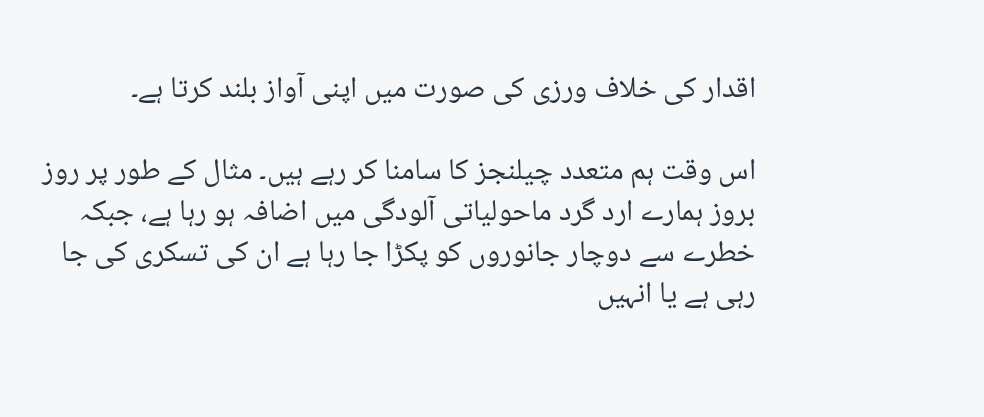اقدار کی خلاف ورزی کی صورت میں اپنی آواز بلند کرتا ہے۔

اس وقت ہم متعدد چیلنجز کا سامنا کر رہے ہیں۔ مثال کے طور پر روز بروز ہمارے ارد گرد ماحولیاتی آلودگی میں اضافہ ہو رہا ہے، جبکہ خطرے سے دوچار جانوروں کو پکڑا جا رہا ہے ان کی تسکری کی جا رہی ہے یا انہیں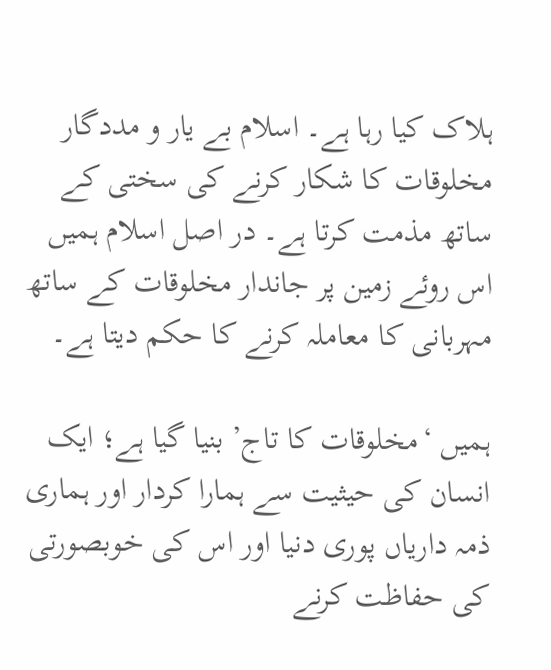ہلاک کیا رہا ہے۔ اسلام بے یار و مددگار مخلوقات کا شکار کرنے کی سختی کے ساتھ مذمت کرتا ہے۔ در اصل اسلام ہمیں اس روئے زمین پر جاندار مخلوقات کے ساتھ مہربانی کا معاملہ کرنے کا حکم دیتا ہے۔

ہمیں ‘مخلوقات کا تاج’ بنیا گیا ہے؛ ایک انسان کی حیثیت سے ہمارا کردار اور ہماری ذمہ داریاں پوری دنیا اور اس کی خوبصورتی کی حفاظت کرنے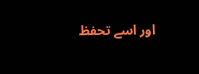اور اسے تحفظ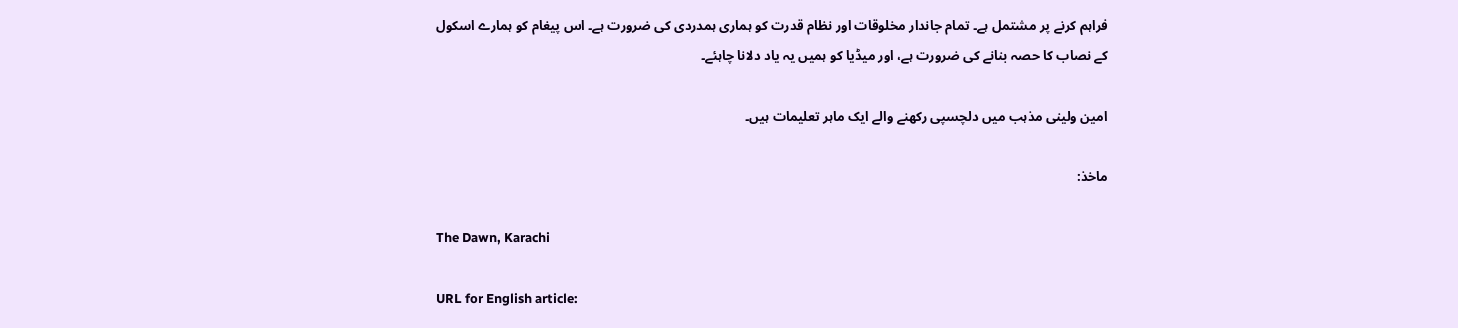فراہم کرنے پر مشتمل ہے۔ تمام جاندار مخلوقات اور نظام قدرت کو ہماری ہمدردی کی ضرورت ہے۔ اس پیغام کو ہمارے اسکول کے نصاب کا حصہ بنانے کی ضرورت ہے، اور میڈیا کو ہمیں یہ یاد دلانا چاہئے۔

امین ولینی مذہب میں دلچسپی رکھنے والے ایک ماہر تعلیمات ہیں۔

ماخذ:

The Dawn, Karachi

URL for English article: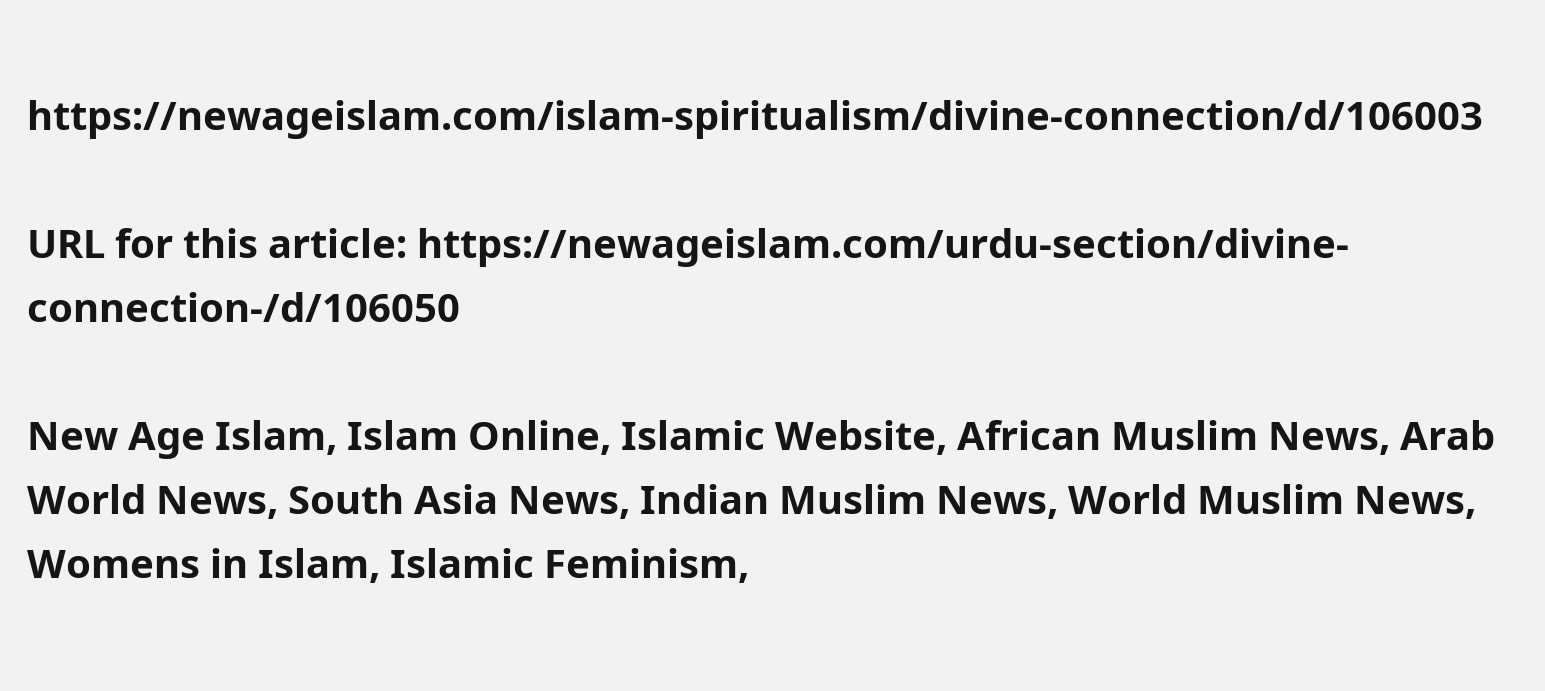https://newageislam.com/islam-spiritualism/divine-connection/d/106003

URL for this article: https://newageislam.com/urdu-section/divine-connection-/d/106050

New Age Islam, Islam Online, Islamic Website, African Muslim News, Arab World News, South Asia News, Indian Muslim News, World Muslim News, Womens in Islam, Islamic Feminism,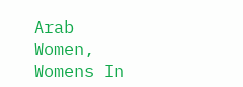Arab Women, Womens In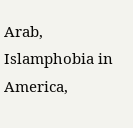Arab, Islamphobia in America,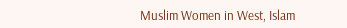Muslim Women in West, Islam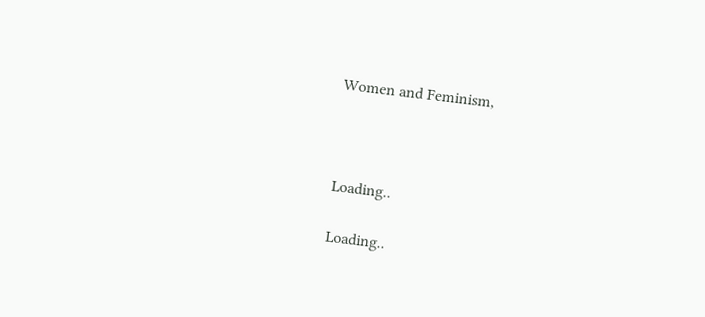Women and Feminism,



Loading..

Loading..